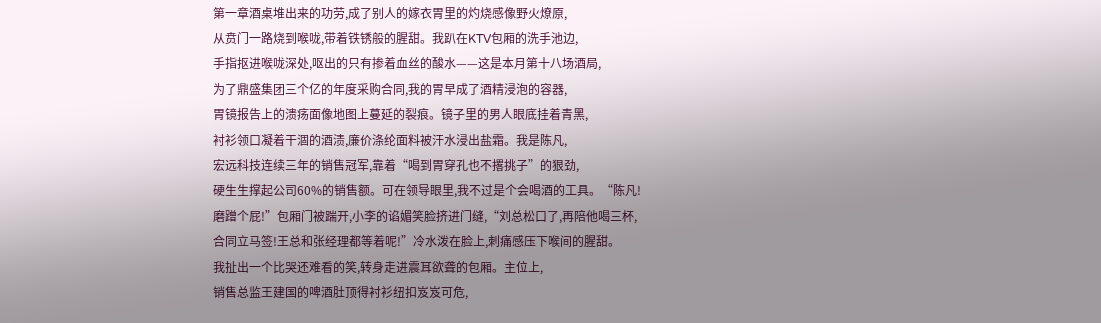第一章酒桌堆出来的功劳,成了别人的嫁衣胃里的灼烧感像野火燎原,
从贲门一路烧到喉咙,带着铁锈般的腥甜。我趴在KTV包厢的洗手池边,
手指抠进喉咙深处,呕出的只有掺着血丝的酸水——这是本月第十八场酒局,
为了鼎盛集团三个亿的年度采购合同,我的胃早成了酒精浸泡的容器,
胃镜报告上的溃疡面像地图上蔓延的裂痕。镜子里的男人眼底挂着青黑,
衬衫领口凝着干涸的酒渍,廉价涤纶面料被汗水浸出盐霜。我是陈凡,
宏远科技连续三年的销售冠军,靠着“喝到胃穿孔也不撂挑子”的狠劲,
硬生生撑起公司60%的销售额。可在领导眼里,我不过是个会喝酒的工具。“陈凡!
磨蹭个屁!”包厢门被踹开,小李的谄媚笑脸挤进门缝,“刘总松口了,再陪他喝三杯,
合同立马签!王总和张经理都等着呢!”冷水泼在脸上,刺痛感压下喉间的腥甜。
我扯出一个比哭还难看的笑,转身走进震耳欲聋的包厢。主位上,
销售总监王建国的啤酒肚顶得衬衫纽扣岌岌可危,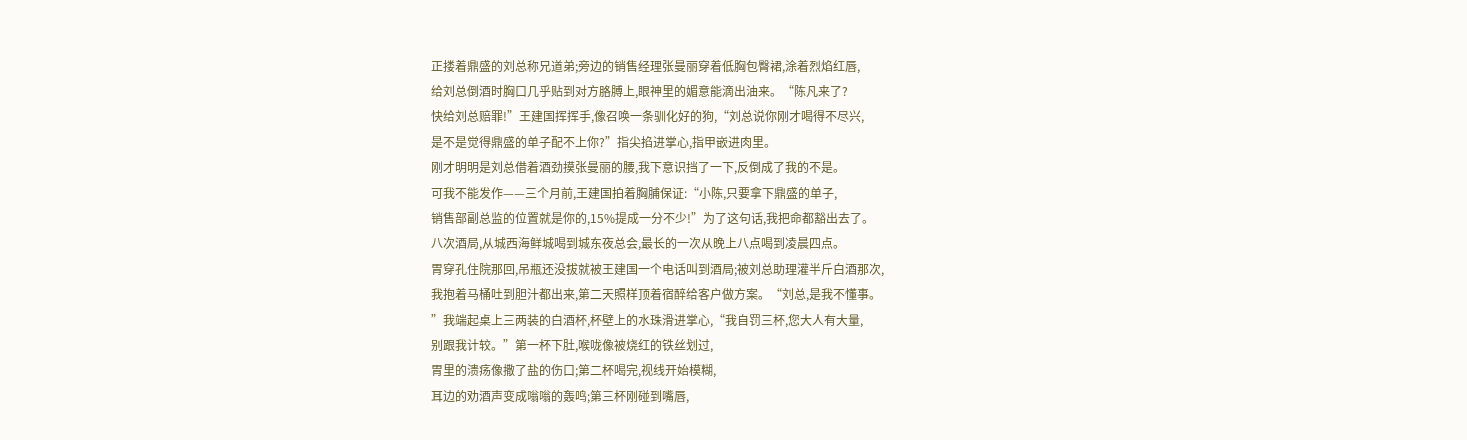正搂着鼎盛的刘总称兄道弟;旁边的销售经理张曼丽穿着低胸包臀裙,涂着烈焰红唇,
给刘总倒酒时胸口几乎贴到对方胳膊上,眼神里的媚意能滴出油来。“陈凡来了?
快给刘总赔罪!”王建国挥挥手,像召唤一条驯化好的狗,“刘总说你刚才喝得不尽兴,
是不是觉得鼎盛的单子配不上你?”指尖掐进掌心,指甲嵌进肉里。
刚才明明是刘总借着酒劲摸张曼丽的腰,我下意识挡了一下,反倒成了我的不是。
可我不能发作——三个月前,王建国拍着胸脯保证:“小陈,只要拿下鼎盛的单子,
销售部副总监的位置就是你的,15%提成一分不少!”为了这句话,我把命都豁出去了。
八次酒局,从城西海鲜城喝到城东夜总会,最长的一次从晚上八点喝到凌晨四点。
胃穿孔住院那回,吊瓶还没拔就被王建国一个电话叫到酒局;被刘总助理灌半斤白酒那次,
我抱着马桶吐到胆汁都出来,第二天照样顶着宿醉给客户做方案。“刘总,是我不懂事。
”我端起桌上三两装的白酒杯,杯壁上的水珠滑进掌心,“我自罚三杯,您大人有大量,
别跟我计较。”第一杯下肚,喉咙像被烧红的铁丝划过,
胃里的溃疡像撒了盐的伤口;第二杯喝完,视线开始模糊,
耳边的劝酒声变成嗡嗡的轰鸣;第三杯刚碰到嘴唇,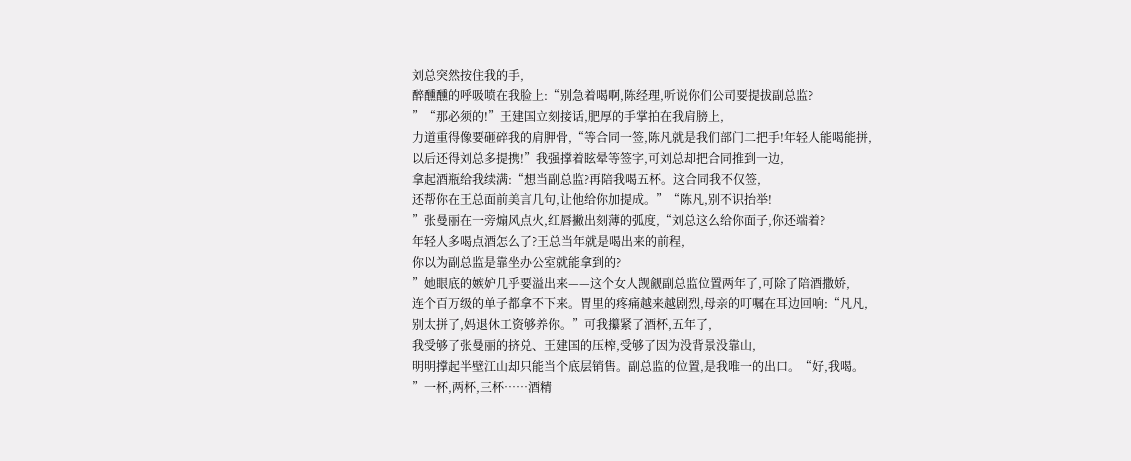刘总突然按住我的手,
醉醺醺的呼吸喷在我脸上:“别急着喝啊,陈经理,听说你们公司要提拔副总监?
”“那必须的!”王建国立刻接话,肥厚的手掌拍在我肩膀上,
力道重得像要砸碎我的肩胛骨,“等合同一签,陈凡就是我们部门二把手!年轻人能喝能拼,
以后还得刘总多提携!”我强撑着眩晕等签字,可刘总却把合同推到一边,
拿起酒瓶给我续满:“想当副总监?再陪我喝五杯。这合同我不仅签,
还帮你在王总面前美言几句,让他给你加提成。”“陈凡,别不识抬举!
”张曼丽在一旁煽风点火,红唇撇出刻薄的弧度,“刘总这么给你面子,你还端着?
年轻人多喝点酒怎么了?王总当年就是喝出来的前程,
你以为副总监是靠坐办公室就能拿到的?
”她眼底的嫉妒几乎要溢出来——这个女人觊觎副总监位置两年了,可除了陪酒撒娇,
连个百万级的单子都拿不下来。胃里的疼痛越来越剧烈,母亲的叮嘱在耳边回响:“凡凡,
别太拼了,妈退休工资够养你。”可我攥紧了酒杯,五年了,
我受够了张曼丽的挤兑、王建国的压榨,受够了因为没背景没靠山,
明明撑起半壁江山却只能当个底层销售。副总监的位置,是我唯一的出口。“好,我喝。
”一杯,两杯,三杯……酒精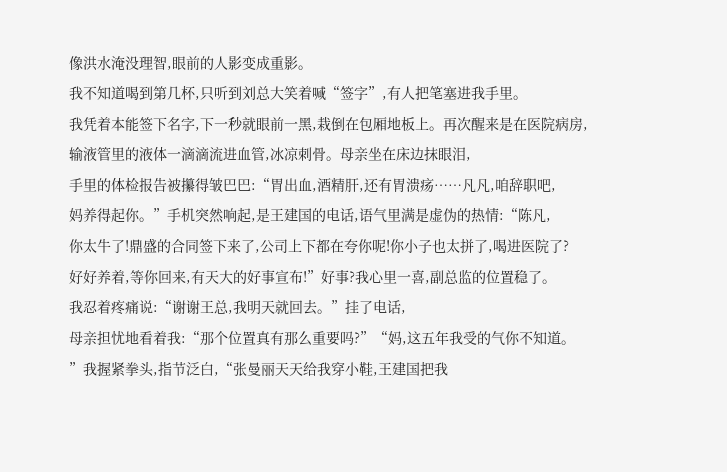像洪水淹没理智,眼前的人影变成重影。
我不知道喝到第几杯,只听到刘总大笑着喊“签字”,有人把笔塞进我手里。
我凭着本能签下名字,下一秒就眼前一黑,栽倒在包厢地板上。再次醒来是在医院病房,
输液管里的液体一滴滴流进血管,冰凉刺骨。母亲坐在床边抹眼泪,
手里的体检报告被攥得皱巴巴:“胃出血,酒精肝,还有胃溃疡……凡凡,咱辞职吧,
妈养得起你。”手机突然响起,是王建国的电话,语气里满是虚伪的热情:“陈凡,
你太牛了!鼎盛的合同签下来了,公司上下都在夸你呢!你小子也太拼了,喝进医院了?
好好养着,等你回来,有天大的好事宣布!”好事?我心里一喜,副总监的位置稳了。
我忍着疼痛说:“谢谢王总,我明天就回去。”挂了电话,
母亲担忧地看着我:“那个位置真有那么重要吗?”“妈,这五年我受的气你不知道。
”我握紧拳头,指节泛白,“张曼丽天天给我穿小鞋,王建国把我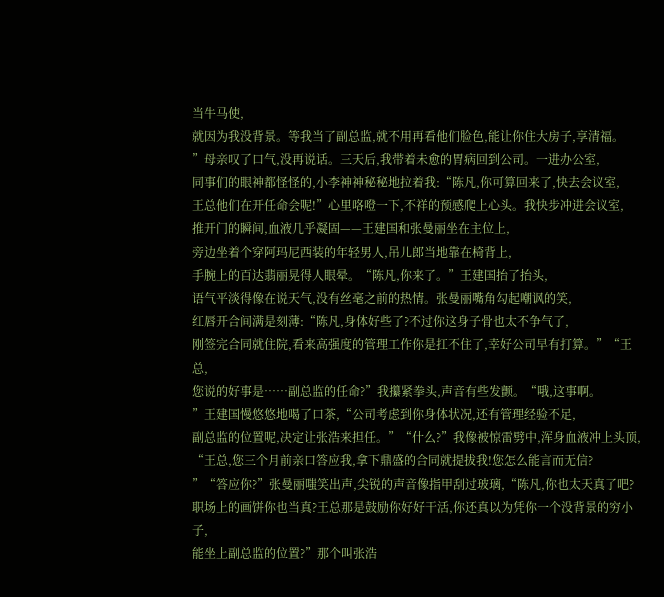当牛马使,
就因为我没背景。等我当了副总监,就不用再看他们脸色,能让你住大房子,享清福。
”母亲叹了口气,没再说话。三天后,我带着未愈的胃病回到公司。一进办公室,
同事们的眼神都怪怪的,小李神神秘秘地拉着我:“陈凡,你可算回来了,快去会议室,
王总他们在开任命会呢!”心里咯噔一下,不祥的预感爬上心头。我快步冲进会议室,
推开门的瞬间,血液几乎凝固——王建国和张曼丽坐在主位上,
旁边坐着个穿阿玛尼西装的年轻男人,吊儿郎当地靠在椅背上,
手腕上的百达翡丽晃得人眼晕。“陈凡,你来了。”王建国抬了抬头,
语气平淡得像在说天气,没有丝毫之前的热情。张曼丽嘴角勾起嘲讽的笑,
红唇开合间满是刻薄:“陈凡,身体好些了?不过你这身子骨也太不争气了,
刚签完合同就住院,看来高强度的管理工作你是扛不住了,幸好公司早有打算。”“王总,
您说的好事是……副总监的任命?”我攥紧拳头,声音有些发颤。“哦,这事啊。
”王建国慢悠悠地喝了口茶,“公司考虑到你身体状况,还有管理经验不足,
副总监的位置呢,决定让张浩来担任。”“什么?”我像被惊雷劈中,浑身血液冲上头顶,
“王总,您三个月前亲口答应我,拿下鼎盛的合同就提拔我!您怎么能言而无信?
”“答应你?”张曼丽嗤笑出声,尖锐的声音像指甲刮过玻璃,“陈凡,你也太天真了吧?
职场上的画饼你也当真?王总那是鼓励你好好干活,你还真以为凭你一个没背景的穷小子,
能坐上副总监的位置?”那个叫张浩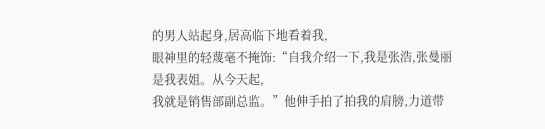的男人站起身,居高临下地看着我,
眼神里的轻蔑毫不掩饰:“自我介绍一下,我是张浩,张曼丽是我表姐。从今天起,
我就是销售部副总监。”他伸手拍了拍我的肩膀,力道带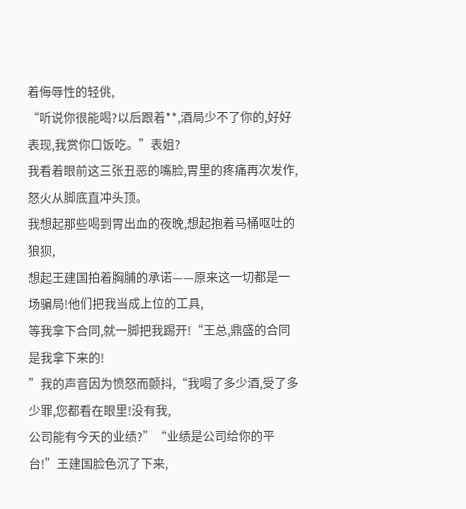着侮辱性的轻佻,
“听说你很能喝?以后跟着**,酒局少不了你的,好好表现,我赏你口饭吃。”表姐?
我看着眼前这三张丑恶的嘴脸,胃里的疼痛再次发作,怒火从脚底直冲头顶。
我想起那些喝到胃出血的夜晚,想起抱着马桶呕吐的狼狈,
想起王建国拍着胸脯的承诺——原来这一切都是一场骗局!他们把我当成上位的工具,
等我拿下合同,就一脚把我踢开!“王总,鼎盛的合同是我拿下来的!
”我的声音因为愤怒而颤抖,“我喝了多少酒,受了多少罪,您都看在眼里!没有我,
公司能有今天的业绩?”“业绩是公司给你的平台!”王建国脸色沉了下来,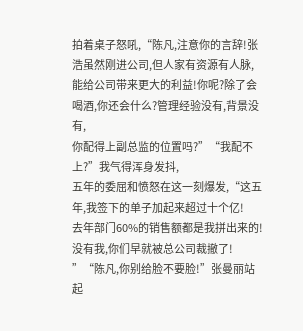拍着桌子怒吼,“陈凡,注意你的言辞!张浩虽然刚进公司,但人家有资源有人脉,
能给公司带来更大的利益!你呢?除了会喝酒,你还会什么?管理经验没有,背景没有,
你配得上副总监的位置吗?”“我配不上?”我气得浑身发抖,
五年的委屈和愤怒在这一刻爆发,“这五年,我签下的单子加起来超过十个亿!
去年部门60%的销售额都是我拼出来的!没有我,你们早就被总公司裁撤了!
”“陈凡,你别给脸不要脸!”张曼丽站起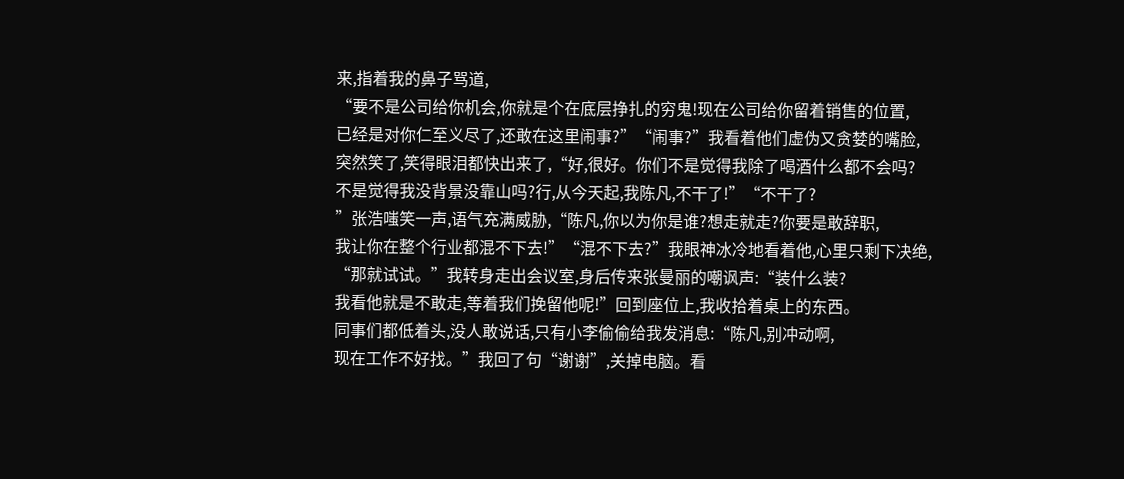来,指着我的鼻子骂道,
“要不是公司给你机会,你就是个在底层挣扎的穷鬼!现在公司给你留着销售的位置,
已经是对你仁至义尽了,还敢在这里闹事?”“闹事?”我看着他们虚伪又贪婪的嘴脸,
突然笑了,笑得眼泪都快出来了,“好,很好。你们不是觉得我除了喝酒什么都不会吗?
不是觉得我没背景没靠山吗?行,从今天起,我陈凡,不干了!”“不干了?
”张浩嗤笑一声,语气充满威胁,“陈凡,你以为你是谁?想走就走?你要是敢辞职,
我让你在整个行业都混不下去!”“混不下去?”我眼神冰冷地看着他,心里只剩下决绝,
“那就试试。”我转身走出会议室,身后传来张曼丽的嘲讽声:“装什么装?
我看他就是不敢走,等着我们挽留他呢!”回到座位上,我收拾着桌上的东西。
同事们都低着头,没人敢说话,只有小李偷偷给我发消息:“陈凡,别冲动啊,
现在工作不好找。”我回了句“谢谢”,关掉电脑。看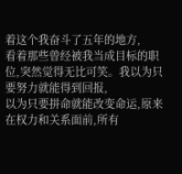着这个我奋斗了五年的地方,
看着那些曾经被我当成目标的职位,突然觉得无比可笑。我以为只要努力就能得到回报,
以为只要拼命就能改变命运,原来在权力和关系面前,所有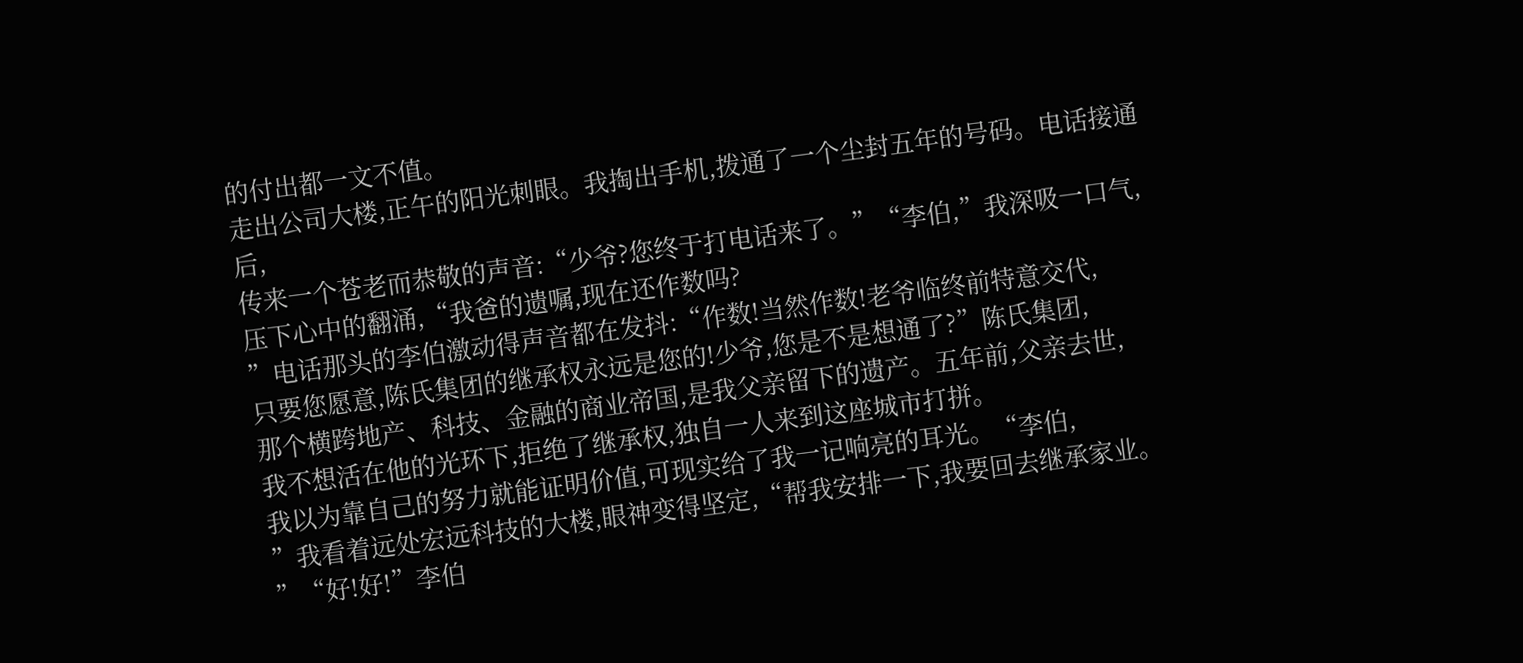的付出都一文不值。
走出公司大楼,正午的阳光刺眼。我掏出手机,拨通了一个尘封五年的号码。电话接通后,
传来一个苍老而恭敬的声音:“少爷?您终于打电话来了。”“李伯,”我深吸一口气,
压下心中的翻涌,“我爸的遗嘱,现在还作数吗?
”电话那头的李伯激动得声音都在发抖:“作数!当然作数!老爷临终前特意交代,
只要您愿意,陈氏集团的继承权永远是您的!少爷,您是不是想通了?”陈氏集团,
那个横跨地产、科技、金融的商业帝国,是我父亲留下的遗产。五年前,父亲去世,
我不想活在他的光环下,拒绝了继承权,独自一人来到这座城市打拼。
我以为靠自己的努力就能证明价值,可现实给了我一记响亮的耳光。“李伯,
”我看着远处宏远科技的大楼,眼神变得坚定,“帮我安排一下,我要回去继承家业。
”“好!好!”李伯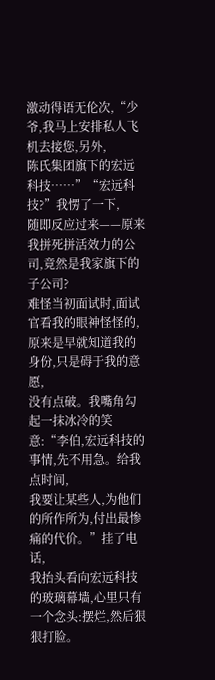激动得语无伦次,“少爷,我马上安排私人飞机去接您,另外,
陈氏集团旗下的宏远科技……”“宏远科技?”我愣了一下,
随即反应过来——原来我拼死拼活效力的公司,竟然是我家旗下的子公司?
难怪当初面试时,面试官看我的眼神怪怪的,原来是早就知道我的身份,只是碍于我的意愿,
没有点破。我嘴角勾起一抹冰冷的笑意:“李伯,宏远科技的事情,先不用急。给我点时间,
我要让某些人,为他们的所作所为,付出最惨痛的代价。”挂了电话,
我抬头看向宏远科技的玻璃幕墙,心里只有一个念头:摆烂,然后狠狠打脸。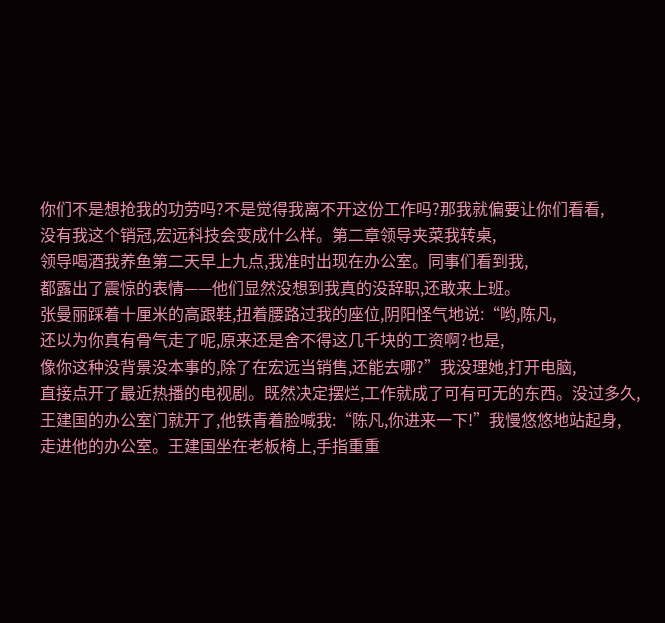你们不是想抢我的功劳吗?不是觉得我离不开这份工作吗?那我就偏要让你们看看,
没有我这个销冠,宏远科技会变成什么样。第二章领导夹菜我转桌,
领导喝酒我养鱼第二天早上九点,我准时出现在办公室。同事们看到我,
都露出了震惊的表情——他们显然没想到我真的没辞职,还敢来上班。
张曼丽踩着十厘米的高跟鞋,扭着腰路过我的座位,阴阳怪气地说:“哟,陈凡,
还以为你真有骨气走了呢,原来还是舍不得这几千块的工资啊?也是,
像你这种没背景没本事的,除了在宏远当销售,还能去哪?”我没理她,打开电脑,
直接点开了最近热播的电视剧。既然决定摆烂,工作就成了可有可无的东西。没过多久,
王建国的办公室门就开了,他铁青着脸喊我:“陈凡,你进来一下!”我慢悠悠地站起身,
走进他的办公室。王建国坐在老板椅上,手指重重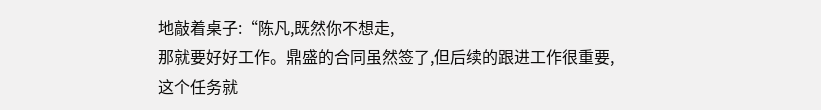地敲着桌子:“陈凡,既然你不想走,
那就要好好工作。鼎盛的合同虽然签了,但后续的跟进工作很重要,这个任务就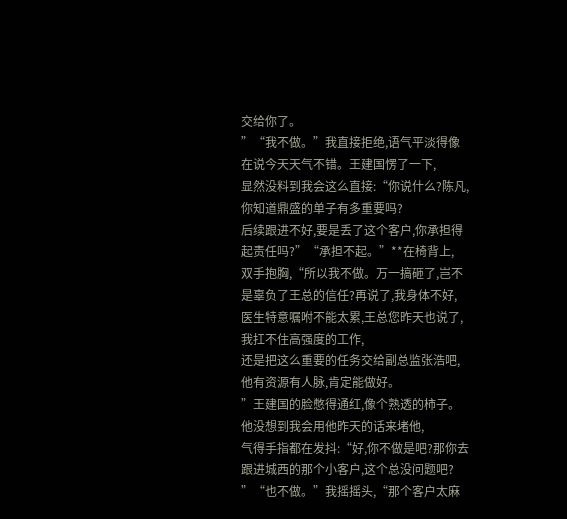交给你了。
”“我不做。”我直接拒绝,语气平淡得像在说今天天气不错。王建国愣了一下,
显然没料到我会这么直接:“你说什么?陈凡,你知道鼎盛的单子有多重要吗?
后续跟进不好,要是丢了这个客户,你承担得起责任吗?”“承担不起。”**在椅背上,
双手抱胸,“所以我不做。万一搞砸了,岂不是辜负了王总的信任?再说了,我身体不好,
医生特意嘱咐不能太累,王总您昨天也说了,我扛不住高强度的工作,
还是把这么重要的任务交给副总监张浩吧,他有资源有人脉,肯定能做好。
”王建国的脸憋得通红,像个熟透的柿子。他没想到我会用他昨天的话来堵他,
气得手指都在发抖:“好,你不做是吧?那你去跟进城西的那个小客户,这个总没问题吧?
”“也不做。”我摇摇头,“那个客户太麻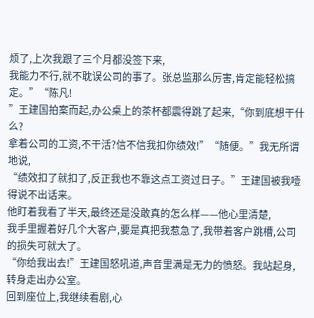烦了,上次我跟了三个月都没签下来,
我能力不行,就不耽误公司的事了。张总监那么厉害,肯定能轻松搞定。”“陈凡!
”王建国拍案而起,办公桌上的茶杯都震得跳了起来,“你到底想干什么?
拿着公司的工资,不干活?信不信我扣你绩效!”“随便。”我无所谓地说,
“绩效扣了就扣了,反正我也不靠这点工资过日子。”王建国被我噎得说不出话来。
他盯着我看了半天,最终还是没敢真的怎么样——他心里清楚,
我手里握着好几个大客户,要是真把我惹急了,我带着客户跳槽,公司的损失可就大了。
“你给我出去!”王建国怒吼道,声音里满是无力的愤怒。我站起身,转身走出办公室。
回到座位上,我继续看剧,心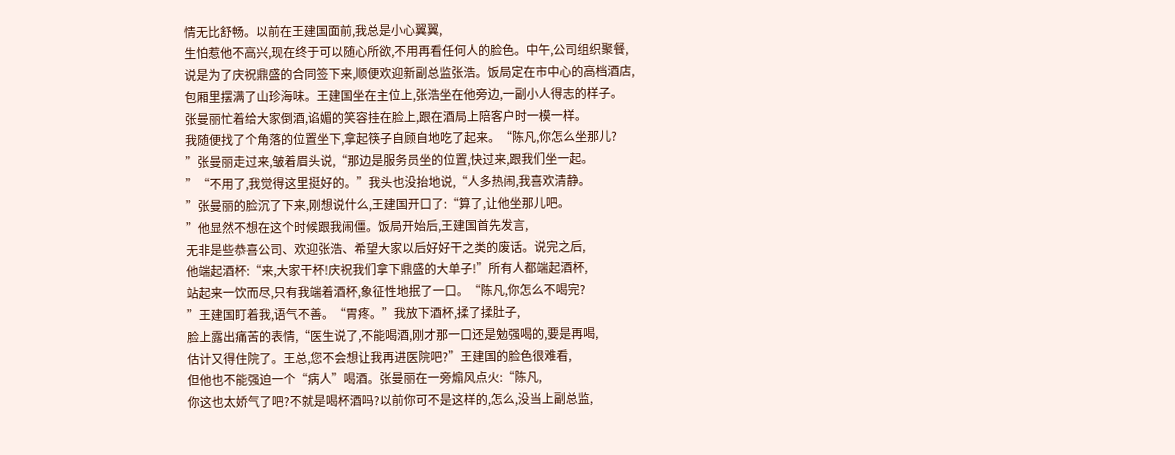情无比舒畅。以前在王建国面前,我总是小心翼翼,
生怕惹他不高兴,现在终于可以随心所欲,不用再看任何人的脸色。中午,公司组织聚餐,
说是为了庆祝鼎盛的合同签下来,顺便欢迎新副总监张浩。饭局定在市中心的高档酒店,
包厢里摆满了山珍海味。王建国坐在主位上,张浩坐在他旁边,一副小人得志的样子。
张曼丽忙着给大家倒酒,谄媚的笑容挂在脸上,跟在酒局上陪客户时一模一样。
我随便找了个角落的位置坐下,拿起筷子自顾自地吃了起来。“陈凡,你怎么坐那儿?
”张曼丽走过来,皱着眉头说,“那边是服务员坐的位置,快过来,跟我们坐一起。
”“不用了,我觉得这里挺好的。”我头也没抬地说,“人多热闹,我喜欢清静。
”张曼丽的脸沉了下来,刚想说什么,王建国开口了:“算了,让他坐那儿吧。
”他显然不想在这个时候跟我闹僵。饭局开始后,王建国首先发言,
无非是些恭喜公司、欢迎张浩、希望大家以后好好干之类的废话。说完之后,
他端起酒杯:“来,大家干杯!庆祝我们拿下鼎盛的大单子!”所有人都端起酒杯,
站起来一饮而尽,只有我端着酒杯,象征性地抿了一口。“陈凡,你怎么不喝完?
”王建国盯着我,语气不善。“胃疼。”我放下酒杯,揉了揉肚子,
脸上露出痛苦的表情,“医生说了,不能喝酒,刚才那一口还是勉强喝的,要是再喝,
估计又得住院了。王总,您不会想让我再进医院吧?”王建国的脸色很难看,
但他也不能强迫一个“病人”喝酒。张曼丽在一旁煽风点火:“陈凡,
你这也太娇气了吧?不就是喝杯酒吗?以前你可不是这样的,怎么,没当上副总监,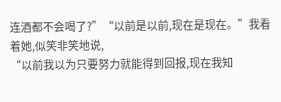连酒都不会喝了?”“以前是以前,现在是现在。”我看着她,似笑非笑地说,
“以前我以为只要努力就能得到回报,现在我知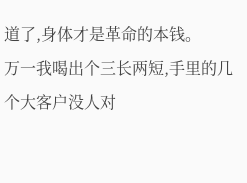道了,身体才是革命的本钱。
万一我喝出个三长两短,手里的几个大客户没人对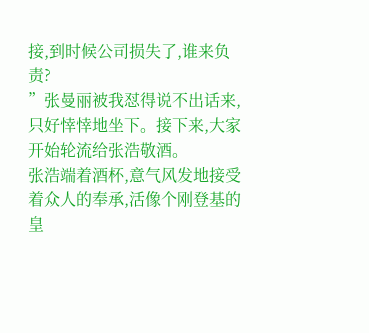接,到时候公司损失了,谁来负责?
”张曼丽被我怼得说不出话来,只好悻悻地坐下。接下来,大家开始轮流给张浩敬酒。
张浩端着酒杯,意气风发地接受着众人的奉承,活像个刚登基的皇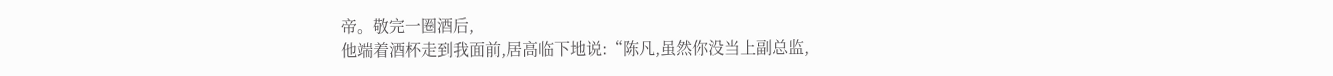帝。敬完一圈酒后,
他端着酒杯走到我面前,居高临下地说:“陈凡,虽然你没当上副总监,